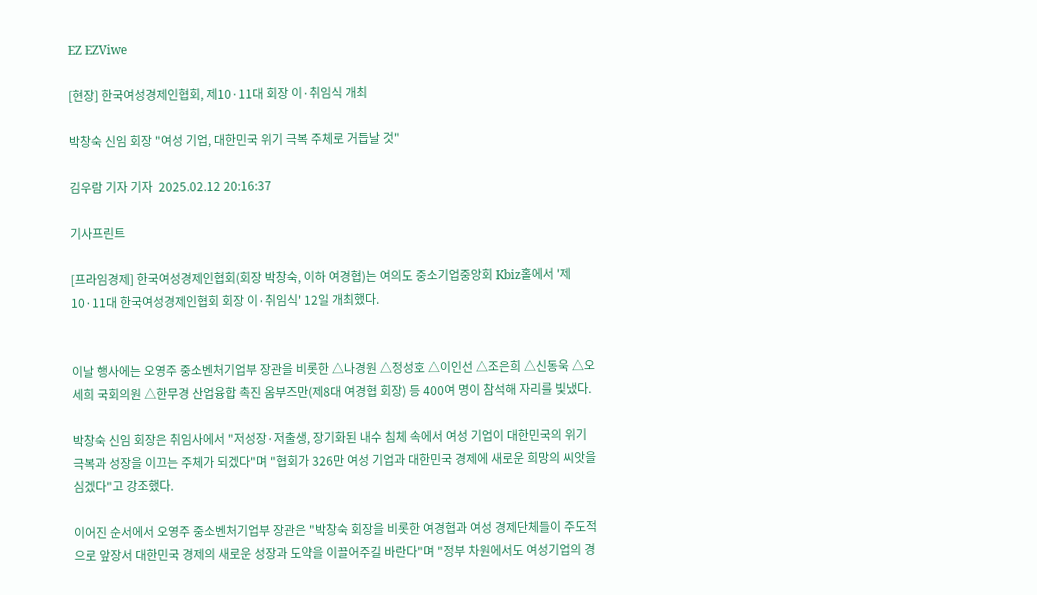EZ EZViwe

[현장] 한국여성경제인협회, 제10·11대 회장 이·취임식 개최

박창숙 신임 회장 "여성 기업, 대한민국 위기 극복 주체로 거듭날 것"

김우람 기자 기자  2025.02.12 20:16:37

기사프린트

[프라임경제] 한국여성경제인협회(회장 박창숙, 이하 여경협)는 여의도 중소기업중앙회 Kbiz홀에서 '제10·11대 한국여성경제인협회 회장 이·취임식' 12일 개최했다.


이날 행사에는 오영주 중소벤처기업부 장관을 비롯한 △나경원 △정성호 △이인선 △조은희 △신동욱 △오세희 국회의원 △한무경 산업융합 촉진 옴부즈만(제8대 여경협 회장) 등 400여 명이 참석해 자리를 빛냈다.

박창숙 신임 회장은 취임사에서 "저성장·저출생, 장기화된 내수 침체 속에서 여성 기업이 대한민국의 위기 극복과 성장을 이끄는 주체가 되겠다"며 "협회가 326만 여성 기업과 대한민국 경제에 새로운 희망의 씨앗을 심겠다"고 강조했다.

이어진 순서에서 오영주 중소벤처기업부 장관은 "박창숙 회장을 비롯한 여경협과 여성 경제단체들이 주도적으로 앞장서 대한민국 경제의 새로운 성장과 도약을 이끌어주길 바란다"며 "정부 차원에서도 여성기업의 경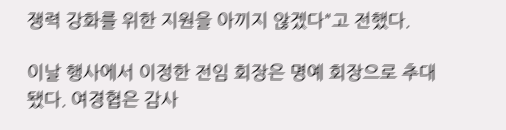쟁력 강화를 위한 지원을 아끼지 않겠다"고 전했다.

이날 행사에서 이정한 전임 회장은 명예 회장으로 추대됐다. 여경협은 감사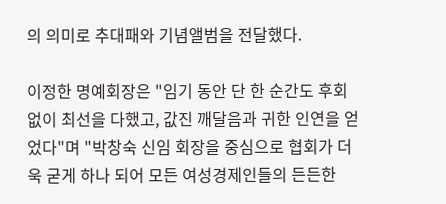의 의미로 추대패와 기념앨범을 전달했다.

이정한 명예회장은 "임기 동안 단 한 순간도 후회 없이 최선을 다했고, 값진 깨달음과 귀한 인연을 얻었다"며 "박창숙 신임 회장을 중심으로 협회가 더욱 굳게 하나 되어 모든 여성경제인들의 든든한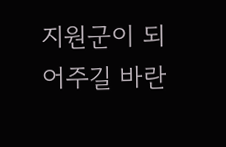지원군이 되어주길 바란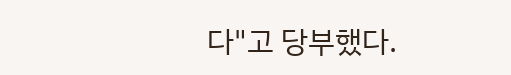다"고 당부했다.